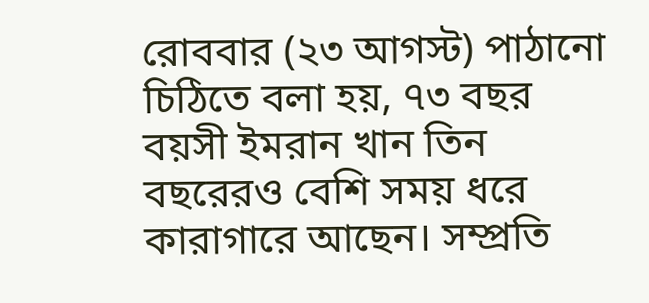রোববার (২৩ আগস্ট) পাঠানো চিঠিতে বলা হয়, ৭৩ বছর বয়সী ইমরান খান তিন বছরেরও বেশি সময় ধরে কারাগারে আছেন। সম্প্রতি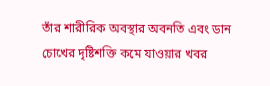তাঁর শারীরিক অবস্থার অবনতি এবং ডান চোখের দৃষ্টিশক্তি কমে যাওয়ার খবর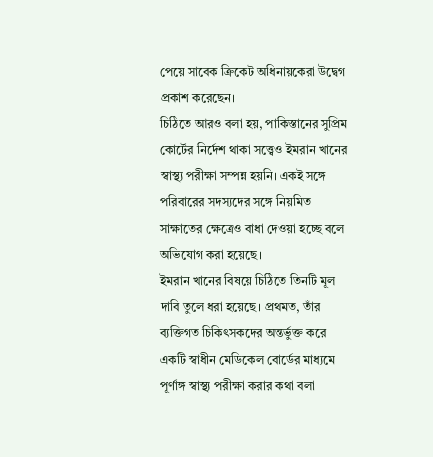পেয়ে সাবেক ক্রিকেট অধিনায়কেরা উদ্বেগ প্রকাশ করেছেন।
চিঠিতে আরও বলা হয়, পাকিস্তানের সুপ্রিম কোর্টের নির্দেশ থাকা সত্ত্বেও ইমরান খানের স্বাস্থ্য পরীক্ষা সম্পন্ন হয়নি। একই সঙ্গে পরিবারের সদস্যদের সঙ্গে নিয়মিত সাক্ষাতের ক্ষেত্রেও বাধা দেওয়া হচ্ছে বলে অভিযোগ করা হয়েছে।
ইমরান খানের বিষয়ে চিঠিতে তিনটি মূল দাবি তুলে ধরা হয়েছে। প্রথমত, তাঁর ব্যক্তিগত চিকিৎসকদের অন্তর্ভুক্ত করে একটি স্বাধীন মেডিকেল বোর্ডের মাধ্যমে পূর্ণাঙ্গ স্বাস্থ্য পরীক্ষা করার কথা বলা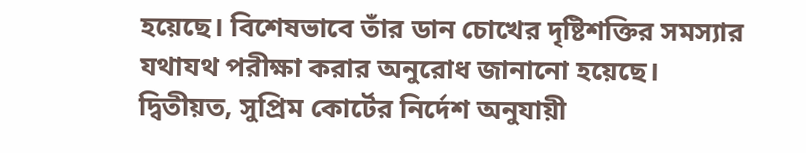হয়েছে। বিশেষভাবে তাঁর ডান চোখের দৃষ্টিশক্তির সমস্যার যথাযথ পরীক্ষা করার অনুরোধ জানানো হয়েছে।
দ্বিতীয়ত, সুপ্রিম কোর্টের নির্দেশ অনুযায়ী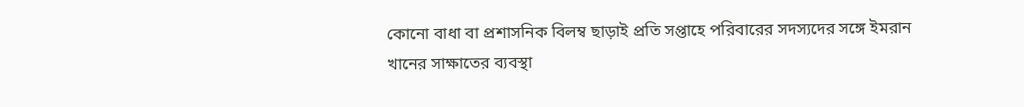কোনো বাধা বা প্রশাসনিক বিলম্ব ছাড়াই প্রতি সপ্তাহে পরিবারের সদস্যদের সঙ্গে ইমরান খানের সাক্ষাতের ব্যবস্থা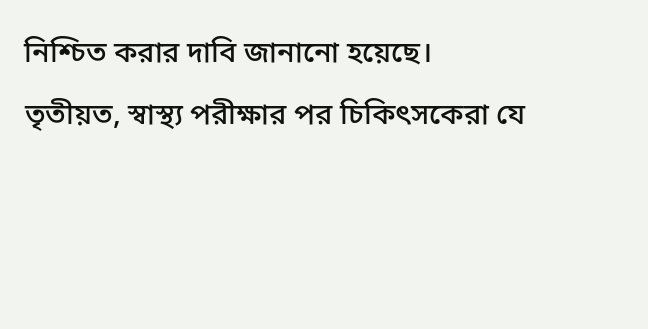নিশ্চিত করার দাবি জানানো হয়েছে।
তৃতীয়ত, স্বাস্থ্য পরীক্ষার পর চিকিৎসকেরা যে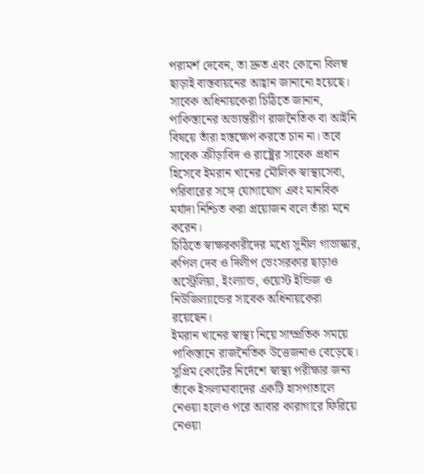পরামর্শ দেবেন, তা দ্রুত এবং কোনো বিলম্ব ছাড়াই বাস্তবায়নের আহ্বান জানানো হয়েছে।
সাবেক অধিনায়কেরা চিঠিতে জানান, পাকিস্তানের অভ্যন্তরীণ রাজনৈতিক বা আইনি বিষয়ে তাঁরা হস্তক্ষেপ করতে চান না। তবে সাবেক ক্রীড়াবিদ ও রাষ্ট্রের সাবেক প্রধান হিসেবে ইমরান খানের মৌলিক স্বাস্থ্যসেবা, পরিবারের সঙ্গে যোগাযোগ এবং মানবিক মর্যাদা নিশ্চিত করা প্রয়োজন বলে তাঁরা মনে করেন।
চিঠিতে স্বাক্ষরকারীদের মধ্যে সুনীল গাভাস্কার, কপিল দেব ও দিলীপ ভেংসরকার ছাড়াও অস্ট্রেলিয়া, ইংল্যান্ড, ওয়েস্ট ইন্ডিজ ও নিউজিল্যান্ডের সাবেক অধিনায়কেরা রয়েছেন।
ইমরান খানের স্বাস্থ্য নিয়ে সাম্প্রতিক সময়ে পাকিস্তানে রাজনৈতিক উত্তেজনাও বেড়েছে। সুপ্রিম কোর্টের নির্দেশে স্বাস্থ্য পরীক্ষার জন্য তাঁকে ইসলামাবাদের একটি হাসপাতালে নেওয়া হলেও পরে আবার কারাগারে ফিরিয়ে নেওয়া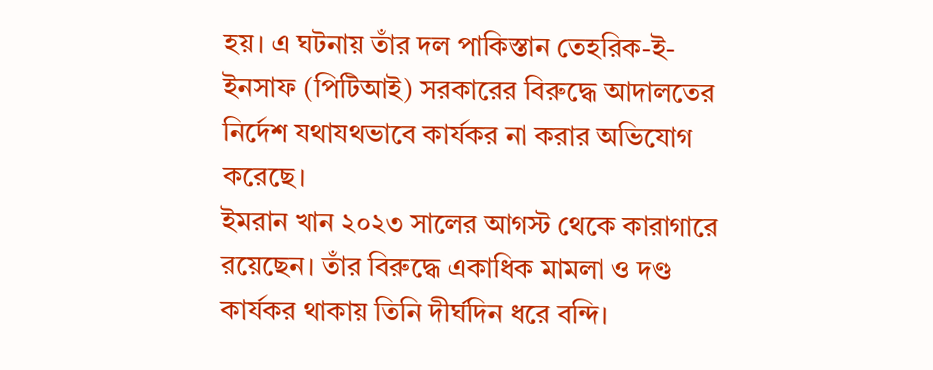হয়। এ ঘটনায় তাঁর দল পাকিস্তান তেহরিক-ই-ইনসাফ (পিটিআই) সরকারের বিরুদ্ধে আদালতের নির্দেশ যথাযথভাবে কার্যকর না করার অভিযোগ করেছে।
ইমরান খান ২০২৩ সালের আগস্ট থেকে কারাগারে রয়েছেন। তাঁর বিরুদ্ধে একাধিক মামলা ও দণ্ড কার্যকর থাকায় তিনি দীর্ঘদিন ধরে বন্দি।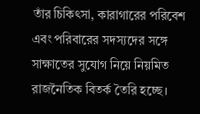তাঁর চিকিৎসা, কারাগারের পরিবেশ এবং পরিবারের সদস্যদের সঙ্গে সাক্ষাতের সুযোগ নিয়ে নিয়মিত রাজনৈতিক বিতর্ক তৈরি হচ্ছে।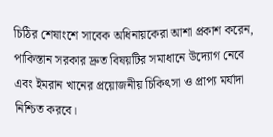চিঠির শেষাংশে সাবেক অধিনায়কেরা আশা প্রকাশ করেন, পাকিস্তান সরকার দ্রুত বিষয়টির সমাধানে উদ্যোগ নেবে এবং ইমরান খানের প্রয়োজনীয় চিকিৎসা ও প্রাপ্য মর্যাদা নিশ্চিত করবে।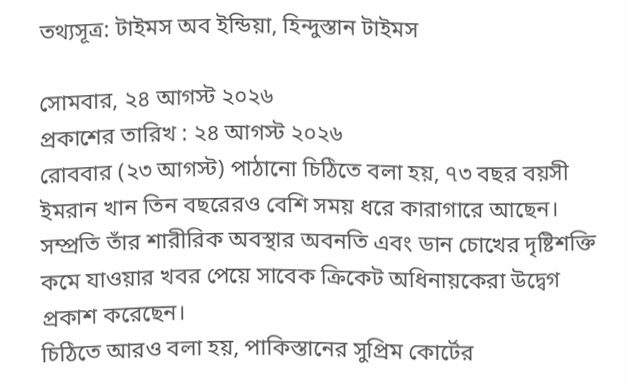তথ্যসূত্র: টাইমস অব ইন্ডিয়া, হিন্দুস্তান টাইমস

সোমবার, ২৪ আগস্ট ২০২৬
প্রকাশের তারিখ : ২৪ আগস্ট ২০২৬
রোববার (২৩ আগস্ট) পাঠানো চিঠিতে বলা হয়, ৭৩ বছর বয়সী ইমরান খান তিন বছরেরও বেশি সময় ধরে কারাগারে আছেন। সম্প্রতি তাঁর শারীরিক অবস্থার অবনতি এবং ডান চোখের দৃষ্টিশক্তি কমে যাওয়ার খবর পেয়ে সাবেক ক্রিকেট অধিনায়কেরা উদ্বেগ প্রকাশ করেছেন।
চিঠিতে আরও বলা হয়, পাকিস্তানের সুপ্রিম কোর্টের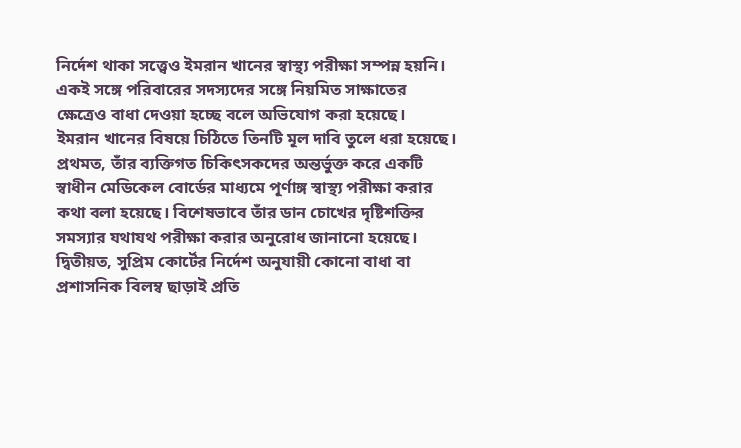নির্দেশ থাকা সত্ত্বেও ইমরান খানের স্বাস্থ্য পরীক্ষা সম্পন্ন হয়নি। একই সঙ্গে পরিবারের সদস্যদের সঙ্গে নিয়মিত সাক্ষাতের ক্ষেত্রেও বাধা দেওয়া হচ্ছে বলে অভিযোগ করা হয়েছে।
ইমরান খানের বিষয়ে চিঠিতে তিনটি মূল দাবি তুলে ধরা হয়েছে। প্রথমত, তাঁর ব্যক্তিগত চিকিৎসকদের অন্তর্ভুক্ত করে একটি স্বাধীন মেডিকেল বোর্ডের মাধ্যমে পূর্ণাঙ্গ স্বাস্থ্য পরীক্ষা করার কথা বলা হয়েছে। বিশেষভাবে তাঁর ডান চোখের দৃষ্টিশক্তির সমস্যার যথাযথ পরীক্ষা করার অনুরোধ জানানো হয়েছে।
দ্বিতীয়ত, সুপ্রিম কোর্টের নির্দেশ অনুযায়ী কোনো বাধা বা প্রশাসনিক বিলম্ব ছাড়াই প্রতি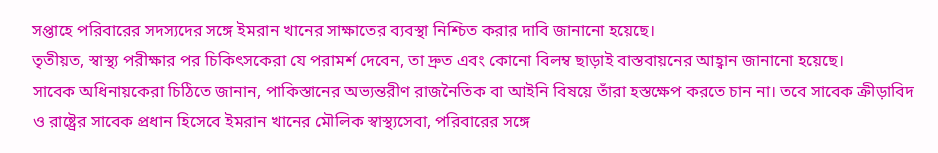সপ্তাহে পরিবারের সদস্যদের সঙ্গে ইমরান খানের সাক্ষাতের ব্যবস্থা নিশ্চিত করার দাবি জানানো হয়েছে।
তৃতীয়ত, স্বাস্থ্য পরীক্ষার পর চিকিৎসকেরা যে পরামর্শ দেবেন, তা দ্রুত এবং কোনো বিলম্ব ছাড়াই বাস্তবায়নের আহ্বান জানানো হয়েছে।
সাবেক অধিনায়কেরা চিঠিতে জানান, পাকিস্তানের অভ্যন্তরীণ রাজনৈতিক বা আইনি বিষয়ে তাঁরা হস্তক্ষেপ করতে চান না। তবে সাবেক ক্রীড়াবিদ ও রাষ্ট্রের সাবেক প্রধান হিসেবে ইমরান খানের মৌলিক স্বাস্থ্যসেবা, পরিবারের সঙ্গে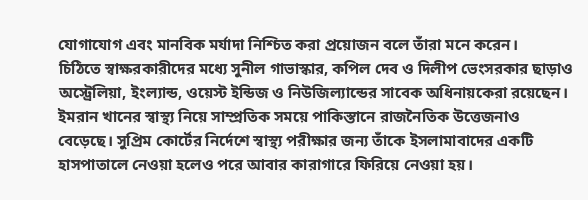যোগাযোগ এবং মানবিক মর্যাদা নিশ্চিত করা প্রয়োজন বলে তাঁরা মনে করেন।
চিঠিতে স্বাক্ষরকারীদের মধ্যে সুনীল গাভাস্কার, কপিল দেব ও দিলীপ ভেংসরকার ছাড়াও অস্ট্রেলিয়া, ইংল্যান্ড, ওয়েস্ট ইন্ডিজ ও নিউজিল্যান্ডের সাবেক অধিনায়কেরা রয়েছেন।
ইমরান খানের স্বাস্থ্য নিয়ে সাম্প্রতিক সময়ে পাকিস্তানে রাজনৈতিক উত্তেজনাও বেড়েছে। সুপ্রিম কোর্টের নির্দেশে স্বাস্থ্য পরীক্ষার জন্য তাঁকে ইসলামাবাদের একটি হাসপাতালে নেওয়া হলেও পরে আবার কারাগারে ফিরিয়ে নেওয়া হয়।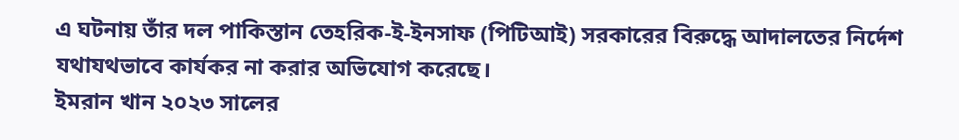এ ঘটনায় তাঁর দল পাকিস্তান তেহরিক-ই-ইনসাফ (পিটিআই) সরকারের বিরুদ্ধে আদালতের নির্দেশ যথাযথভাবে কার্যকর না করার অভিযোগ করেছে।
ইমরান খান ২০২৩ সালের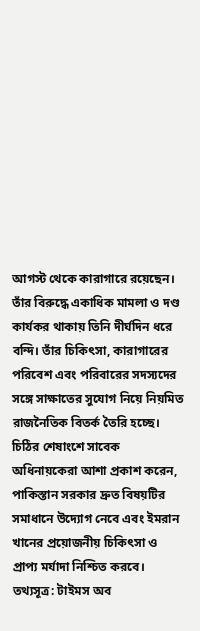আগস্ট থেকে কারাগারে রয়েছেন। তাঁর বিরুদ্ধে একাধিক মামলা ও দণ্ড কার্যকর থাকায় তিনি দীর্ঘদিন ধরে বন্দি। তাঁর চিকিৎসা, কারাগারের পরিবেশ এবং পরিবারের সদস্যদের সঙ্গে সাক্ষাতের সুযোগ নিয়ে নিয়মিত রাজনৈতিক বিতর্ক তৈরি হচ্ছে।
চিঠির শেষাংশে সাবেক অধিনায়কেরা আশা প্রকাশ করেন, পাকিস্তান সরকার দ্রুত বিষয়টির সমাধানে উদ্যোগ নেবে এবং ইমরান খানের প্রয়োজনীয় চিকিৎসা ও প্রাপ্য মর্যাদা নিশ্চিত করবে।
তথ্যসূত্র: টাইমস অব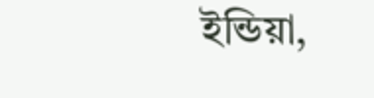ইন্ডিয়া,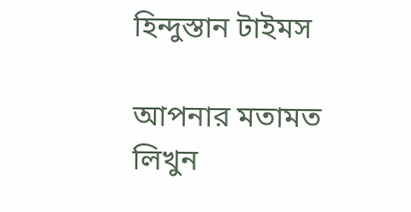হিন্দুস্তান টাইমস

আপনার মতামত লিখুন